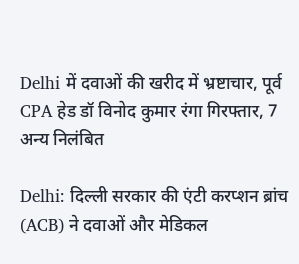Delhi में दवाओं की खरीद में भ्रष्टाचार, पूर्व CPA हेड डॉ विनोद कुमार रंगा गिरफ्तार, 7 अन्य निलंबित

Delhi: दिल्ली सरकार की एंटी करप्शन ब्रांच (ACB) ने दवाओं और मेडिकल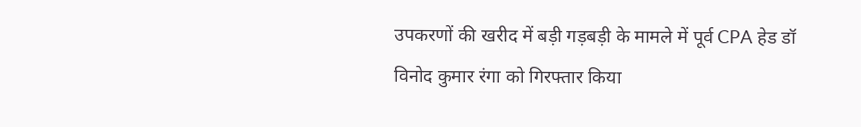उपकरणों की खरीद में बड़ी गड़बड़ी के मामले में पूर्व CPA हेड डॉ विनोद कुमार रंगा को गिरफ्तार किया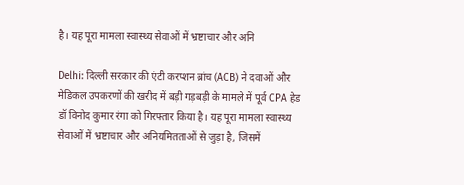है। यह पूरा मामला स्वास्थ्य सेवाओं में भ्रष्टाचार और अनि

Delhi: दिल्ली सरकार की एंटी करप्शन ब्रांच (ACB) ने दवाओं और मेडिकल उपकरणों की खरीद में बड़ी गड़बड़ी के मामले में पूर्व CPA हेड डॉ विनोद कुमार रंगा को गिरफ्तार किया है। यह पूरा मामला स्वास्थ्य सेवाओं में भ्रष्टाचार और अनियमितताओं से जुड़ा है, जिसमें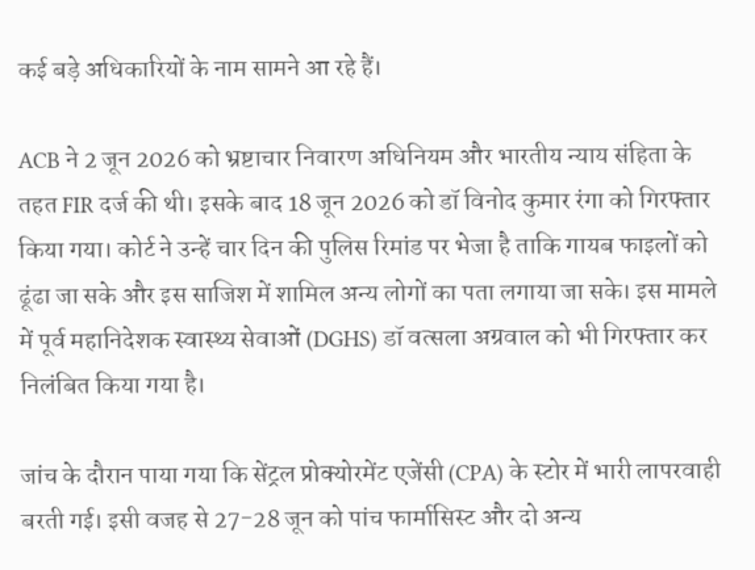कई बड़े अधिकारियों के नाम सामने आ रहे हैं।

ACB ने 2 जून 2026 को भ्रष्टाचार निवारण अधिनियम और भारतीय न्याय संहिता के तहत FIR दर्ज की थी। इसके बाद 18 जून 2026 को डॉ विनोद कुमार रंगा को गिरफ्तार किया गया। कोर्ट ने उन्हें चार दिन की पुलिस रिमांड पर भेजा है ताकि गायब फाइलों को ढूंढा जा सके और इस साजिश में शामिल अन्य लोगों का पता लगाया जा सके। इस मामले में पूर्व महानिदेशक स्वास्थ्य सेवाओं (DGHS) डॉ वत्सला अग्रवाल को भी गिरफ्तार कर निलंबित किया गया है।

जांच के दौरान पाया गया कि सेंट्रल प्रोक्योरमेंट एजेंसी (CPA) के स्टोर में भारी लापरवाही बरती गई। इसी वजह से 27-28 जून को पांच फार्मासिस्ट और दो अन्य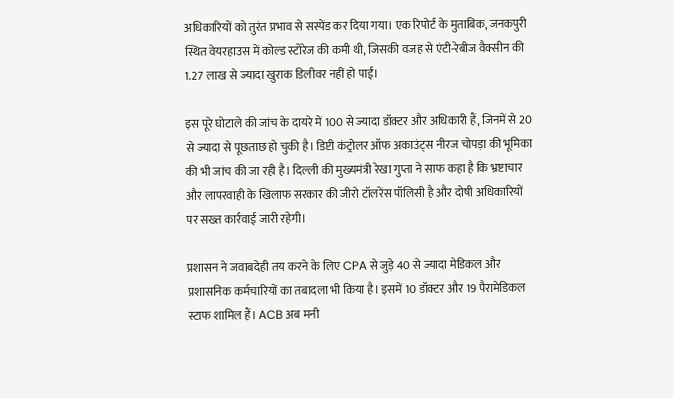अधिकारियों को तुरंत प्रभाव से सस्पेंड कर दिया गया। एक रिपोर्ट के मुताबिक, जनकपुरी स्थित वेयरहाउस में कोल्ड स्टोरेज की कमी थी, जिसकी वजह से एंटी-रेबीज वैक्सीन की 1.27 लाख से ज्यादा खुराक डिलीवर नहीं हो पाईं।

इस पूरे घोटाले की जांच के दायरे में 100 से ज्यादा डॉक्टर और अधिकारी हैं, जिनमें से 20 से ज्यादा से पूछताछ हो चुकी है। डिप्टी कंट्रोलर ऑफ अकाउंट्स नीरज चोपड़ा की भूमिका की भी जांच की जा रही है। दिल्ली की मुख्यमंत्री रेखा गुप्ता ने साफ कहा है कि भ्रष्टाचार और लापरवाही के खिलाफ सरकार की जीरो टॉलरेंस पॉलिसी है और दोषी अधिकारियों पर सख्त कार्रवाई जारी रहेगी।

प्रशासन ने जवाबदेही तय करने के लिए CPA से जुड़े 40 से ज्यादा मेडिकल और प्रशासनिक कर्मचारियों का तबादला भी किया है। इसमें 10 डॉक्टर और 19 पैरामेडिकल स्टाफ शामिल हैं। ACB अब मनी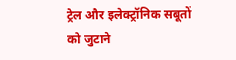ट्रेल और इलेक्ट्रॉनिक सबूतों को जुटाने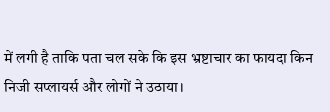में लगी है ताकि पता चल सके कि इस भ्रष्टाचार का फायदा किन निजी सप्लायर्स और लोगों ने उठाया।